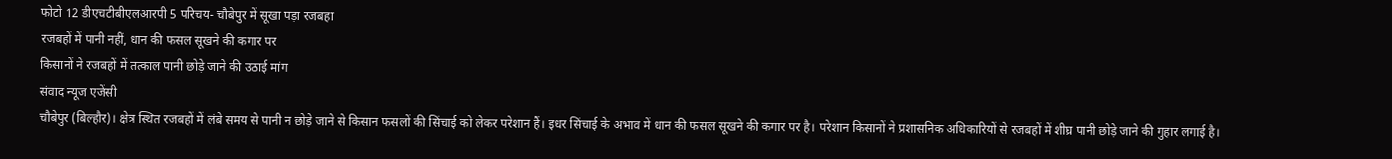फोटो 12 डीएचटीबीएलआरपी 5 परिचय- चौबेपुर में सूखा पड़ा रजबहा
रजबहों में पानी नहीं, धान की फसल सूखने की कगार पर
किसानों ने रजबहों में तत्काल पानी छोड़े जाने की उठाई मांग
संवाद न्यूज एजेंसी
चौबेपुर (बिल्हौर)। क्षेत्र स्थित रजबहों में लंबे समय से पानी न छोड़े जाने से किसान फसलों की सिंचाई को लेकर परेशान हैं। इधर सिंचाई के अभाव में धान की फसल सूखने की कगार पर है। परेशान किसानों ने प्रशासनिक अधिकारियों से रजबहों में शीघ्र पानी छोड़े जाने की गुहार लगाई है।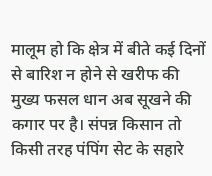मालूम हो कि क्षेत्र में बीते कई दिनों से बारिश न होने से खरीफ की मुख्य फसल धान अब सूखने की कगार पर है। संपन्न किसान तो किसी तरह पंपिंग सेट के सहारे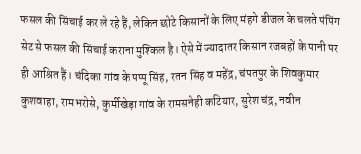फसल की सिंचाई कर ले रहे हैं, लेकिन छोटे किसानों के लिए मंहगे डीजल के चलते पंपिंग सेट से फसल की सिंचाई कराना मुश्किल है। ऐसे में ज्यादातर किसान रजबहों के पानी पर ही आश्रित हैं। चंदिका गांव के पप्पू सिंह, रतन सिंह व महेंद्र, चंपतपुर के शिवकुमार कुशवाहा, रामभरोसे, कुर्मीखेड़ा गांव के रामसनेही कटियार, सुरेश चंद्र, नवीन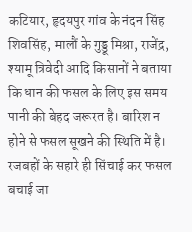कटियार, हृदयपुर गांव के नंदन सिंह शिवसिंह, मालौं के गुड्डू मिश्रा, राजेंद्र, श्यामू त्रिवेदी आदि किसानों ने बताया कि धान की फसल के लिए इस समय पानी की बेहद जरूरत है। बारिश न होने से फसल सूखने की स्थिति में है। रजबहों के सहारे ही सिंचाई कर फसल बचाई जा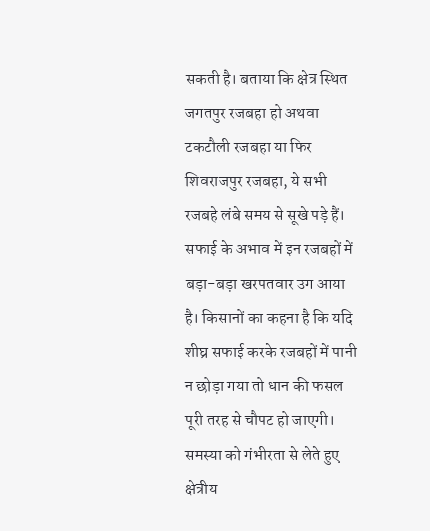सकती है। बताया कि क्षेत्र स्थित जगतपुर रजबहा हो अथवा टकटौली रजबहा या फिर शिवराजपुर रजबहा, ये सभी रजबहे लंबे समय से सूखे पड़े हैं। सफाई के अभाव में इन रजबहों में बड़ा-बड़ा खरपतवार उग आया है। किसानों का कहना है कि यदि शीघ्र सफाई करके रजबहों में पानी न छोड़ा गया तो धान की फसल पूरी तरह से चौपट हो जाएगी। समस्या को गंभीरता से लेते हुए क्षेत्रीय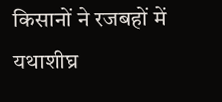किसानों ने रजबहों में यथाशीघ्र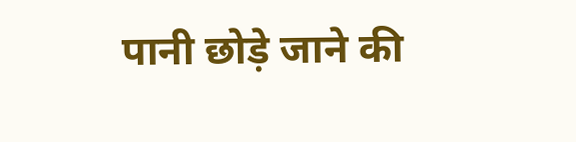पानी छोड़े जाने की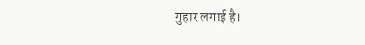गुहार लगाई है।